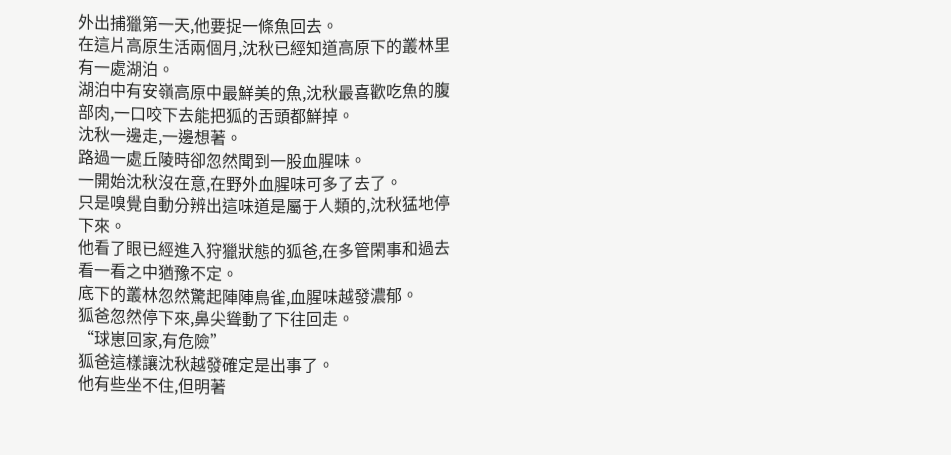外出捕獵第一天,他要捉一條魚回去。
在這片高原生活兩個月,沈秋已經知道高原下的叢林里有一處湖泊。
湖泊中有安嶺高原中最鮮美的魚,沈秋最喜歡吃魚的腹部肉,一口咬下去能把狐的舌頭都鮮掉。
沈秋一邊走,一邊想著。
路過一處丘陵時卻忽然聞到一股血腥味。
一開始沈秋沒在意,在野外血腥味可多了去了。
只是嗅覺自動分辨出這味道是屬于人類的,沈秋猛地停下來。
他看了眼已經進入狩獵狀態的狐爸,在多管閑事和過去看一看之中猶豫不定。
底下的叢林忽然驚起陣陣鳥雀,血腥味越發濃郁。
狐爸忽然停下來,鼻尖聳動了下往回走。
“球崽回家,有危險”
狐爸這樣讓沈秋越發確定是出事了。
他有些坐不住,但明著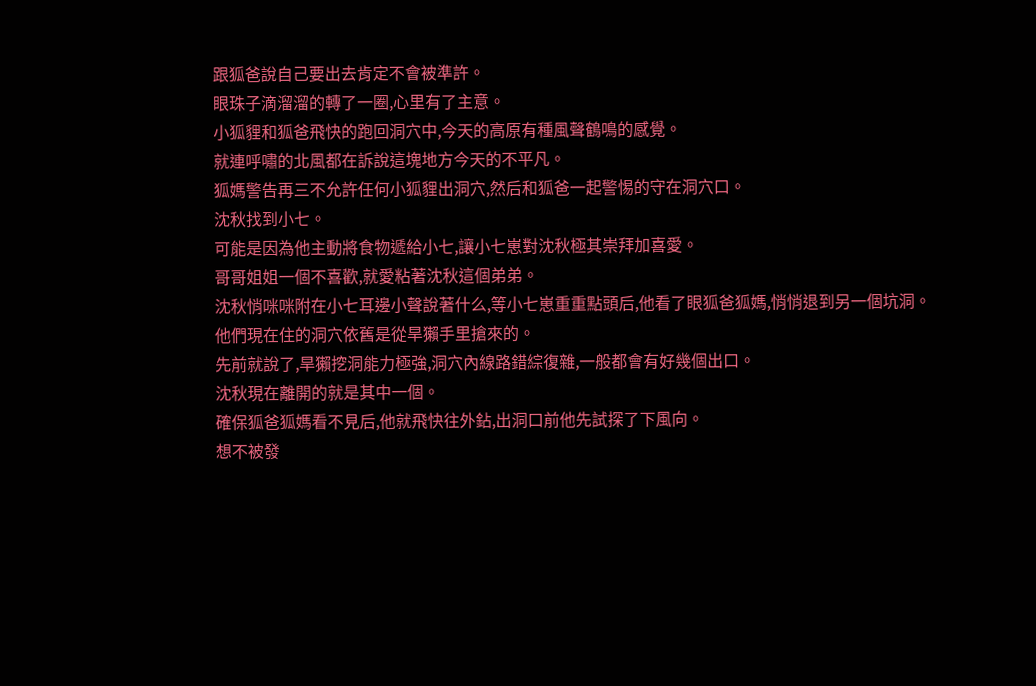跟狐爸說自己要出去肯定不會被準許。
眼珠子滴溜溜的轉了一圈,心里有了主意。
小狐貍和狐爸飛快的跑回洞穴中,今天的高原有種風聲鶴鳴的感覺。
就連呼嘯的北風都在訴說這塊地方今天的不平凡。
狐媽警告再三不允許任何小狐貍出洞穴,然后和狐爸一起警惕的守在洞穴口。
沈秋找到小七。
可能是因為他主動將食物遞給小七,讓小七崽對沈秋極其崇拜加喜愛。
哥哥姐姐一個不喜歡,就愛粘著沈秋這個弟弟。
沈秋悄咪咪附在小七耳邊小聲說著什么,等小七崽重重點頭后,他看了眼狐爸狐媽,悄悄退到另一個坑洞。
他們現在住的洞穴依舊是從旱獺手里搶來的。
先前就說了,旱獺挖洞能力極強,洞穴內線路錯綜復雜,一般都會有好幾個出口。
沈秋現在離開的就是其中一個。
確保狐爸狐媽看不見后,他就飛快往外鉆,出洞口前他先試探了下風向。
想不被發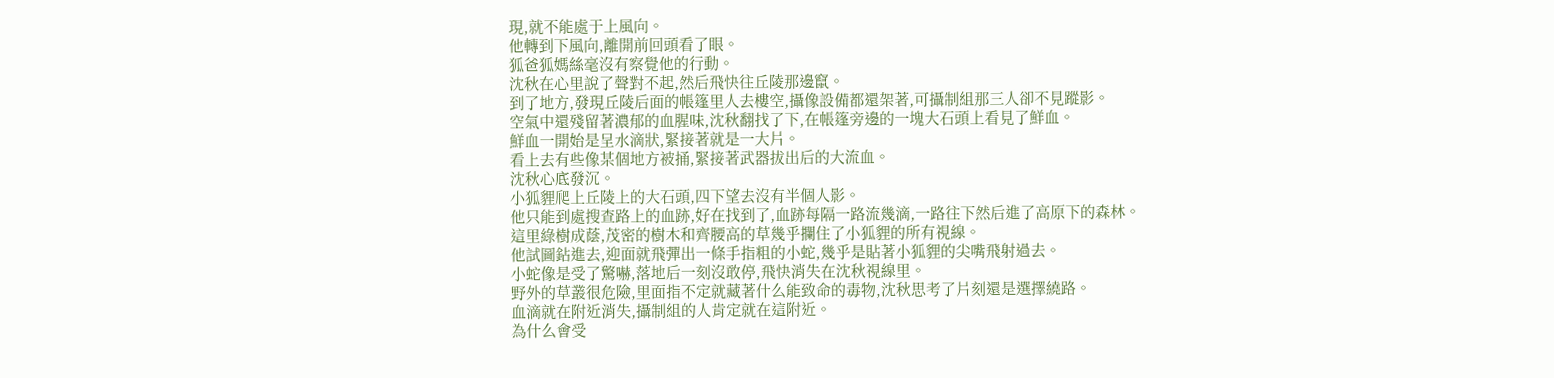現,就不能處于上風向。
他轉到下風向,離開前回頭看了眼。
狐爸狐媽絲毫沒有察覺他的行動。
沈秋在心里說了聲對不起,然后飛快往丘陵那邊竄。
到了地方,發現丘陵后面的帳篷里人去樓空,攝像設備都還架著,可攝制組那三人卻不見蹤影。
空氣中還殘留著濃郁的血腥味,沈秋翻找了下,在帳篷旁邊的一塊大石頭上看見了鮮血。
鮮血一開始是呈水滴狀,緊接著就是一大片。
看上去有些像某個地方被捅,緊接著武器拔出后的大流血。
沈秋心底發沉。
小狐貍爬上丘陵上的大石頭,四下望去沒有半個人影。
他只能到處搜查路上的血跡,好在找到了,血跡每隔一路流幾滴,一路往下然后進了高原下的森林。
這里綠樹成蔭,茂密的樹木和齊腰高的草幾乎攔住了小狐貍的所有視線。
他試圖鉆進去,迎面就飛彈出一條手指粗的小蛇,幾乎是貼著小狐貍的尖嘴飛射過去。
小蛇像是受了驚嚇,落地后一刻沒敢停,飛快消失在沈秋視線里。
野外的草叢很危險,里面指不定就藏著什么能致命的毒物,沈秋思考了片刻還是選擇繞路。
血滴就在附近消失,攝制組的人肯定就在這附近。
為什么會受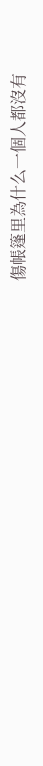傷帳篷里為什么一個人都沒有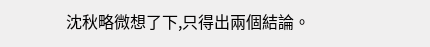沈秋略微想了下,只得出兩個結論。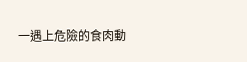一遇上危險的食肉動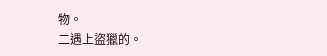物。
二遇上盜獵的。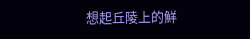想起丘陵上的鮮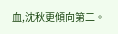血,沈秋更傾向第二。